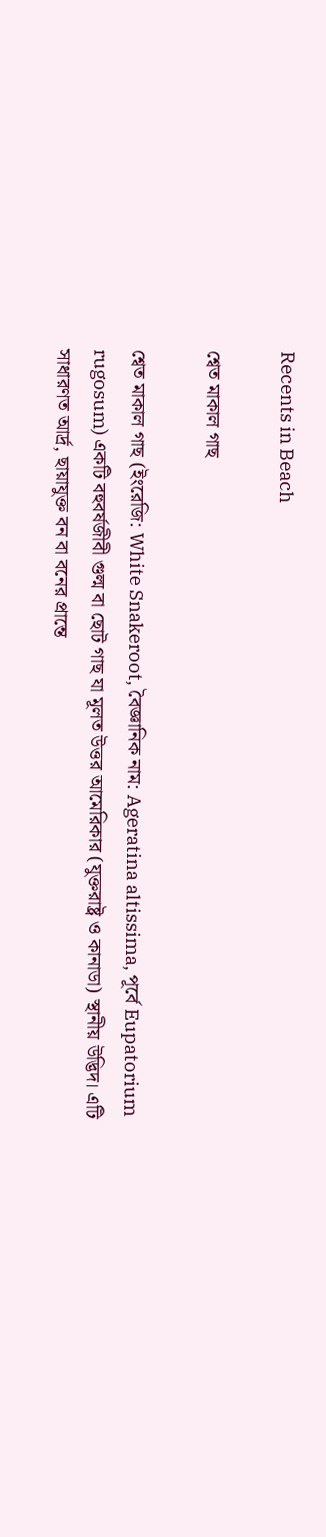Recents in Beach

শ্বেত মাকাল গাছ

শ্বেত মাকাল গাছ (ইংরেজি: White Snakeroot, বৈজ্ঞানিক নাম: Ageratina altissima, পূর্বে Eupatorium rugosum) একটি বহুবর্ষজীবী গুল্ম বা ছোট গাছ যা মূলত উত্তর আমেরিকার (যুক্তরাষ্ট্র ও কানাডা) স্থানীয় উদ্ভিদ। এটি সাধারণত আর্দ্র, ছায়াযুক্ত বন বা বনের প্রান্তে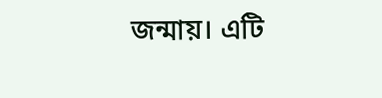জন্মায়। এটি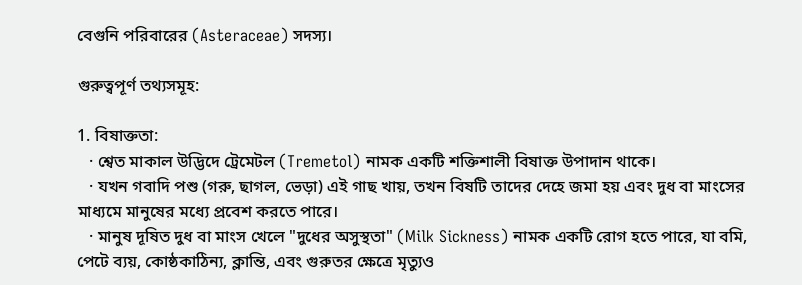বেগুনি পরিবারের (Asteraceae) সদস্য।

গুরুত্বপূর্ণ তথ্যসমূহ:

1. বিষাক্ততা:
   · শ্বেত মাকাল উদ্ভিদে ট্রেমেটল (Tremetol) নামক একটি শক্তিশালী বিষাক্ত উপাদান থাকে।
   · যখন গবাদি পশু (গরু, ছাগল, ভেড়া) এই গাছ খায়, তখন বিষটি তাদের দেহে জমা হয় এবং দুধ বা মাংসের মাধ্যমে মানুষের মধ্যে প্রবেশ করতে পারে।
   · মানুষ দূষিত দুধ বা মাংস খেলে "দুধের অসুস্থতা" (Milk Sickness) নামক একটি রোগ হতে পারে, যা বমি, পেটে ব্যয়, কোষ্ঠকাঠিন্য, ক্লান্তি, এবং গুরুতর ক্ষেত্রে মৃত্যুও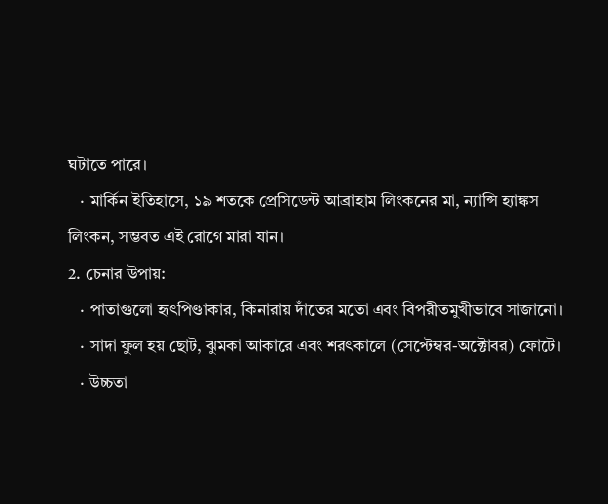ঘটাতে পারে।
   · মার্কিন ইতিহাসে, ১৯ শতকে প্রেসিডেন্ট আব্রাহাম লিংকনের মা, ন্যান্সি হ্যাঙ্কস লিংকন, সম্ভবত এই রোগে মারা যান।
2. চেনার উপায়:
   · পাতাগুলো হৃৎপিণ্ডাকার, কিনারায় দাঁতের মতো এবং বিপরীতমুখীভাবে সাজানো।
   · সাদা ফুল হয় ছোট, ঝুমকা আকারে এবং শরৎকালে (সেপ্টেম্বর-অক্টোবর) ফোটে।
   · উচ্চতা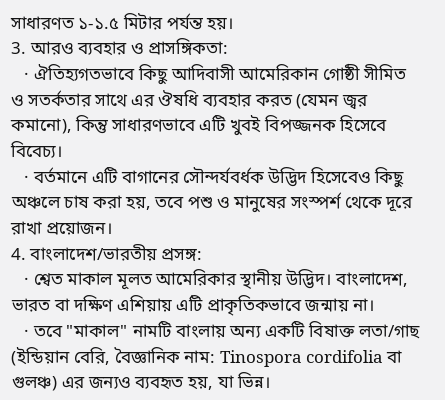সাধারণত ১-১.৫ মিটার পর্যন্ত হয়।
3. আরও ব্যবহার ও প্রাসঙ্গিকতা:
   · ঐতিহ্যগতভাবে কিছু আদিবাসী আমেরিকান গোষ্ঠী সীমিত ও সতর্কতার সাথে এর ঔষধি ব্যবহার করত (যেমন জ্বর কমানো), কিন্তু সাধারণভাবে এটি খুবই বিপজ্জনক হিসেবে বিবেচ্য।
   · বর্তমানে এটি বাগানের সৌন্দর্যবর্ধক উদ্ভিদ হিসেবেও কিছু অঞ্চলে চাষ করা হয়, তবে পশু ও মানুষের সংস্পর্শ থেকে দূরে রাখা প্রয়োজন।
4. বাংলাদেশ/ভারতীয় প্রসঙ্গ:
   · শ্বেত মাকাল মূলত আমেরিকার স্থানীয় উদ্ভিদ। বাংলাদেশ, ভারত বা দক্ষিণ এশিয়ায় এটি প্রাকৃতিকভাবে জন্মায় না।
   · তবে "মাকাল" নামটি বাংলায় অন্য একটি বিষাক্ত লতা/গাছ (ইন্ডিয়ান বেরি, বৈজ্ঞানিক নাম: Tinospora cordifolia বা গুলঞ্চ) এর জন্যও ব্যবহৃত হয়, যা ভিন্ন।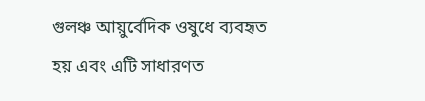গুলঞ্চ আয়ুর্বেদিক ওষুধে ব্যবহৃত হয় এবং এটি সাধারণত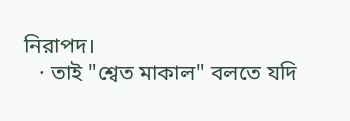নিরাপদ।
   · তাই "শ্বেত মাকাল" বলতে যদি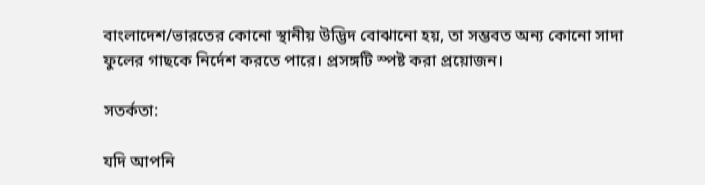বাংলাদেশ/ভারতের কোনো স্থানীয় উদ্ভিদ বোঝানো হয়, তা সম্ভবত অন্য কোনো সাদা ফুলের গাছকে নির্দেশ করতে পারে। প্রসঙ্গটি স্পষ্ট করা প্রয়োজন।

সতর্কতা:

যদি আপনি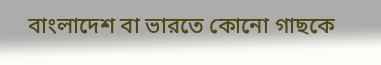বাংলাদেশ বা ভারতে কোনো গাছকে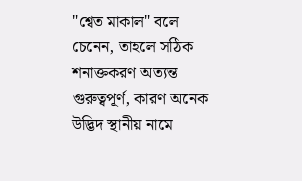"শ্বেত মাকাল" বলে চেনেন, তাহলে সঠিক শনাক্তকরণ অত্যন্ত গুরুত্বপূর্ণ, কারণ অনেক উদ্ভিদ স্থানীয় নামে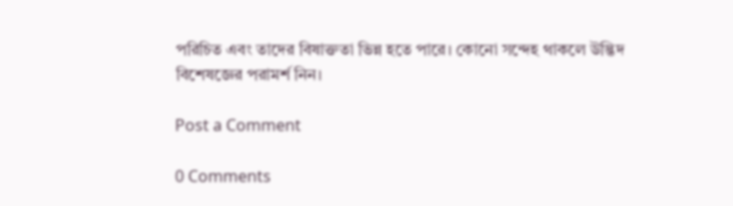পরিচিত এবং তাদের বিষাক্ততা ভিন্ন হতে পারে। কোনো সন্দেহ থাকলে উদ্ভিদ বিশেষজ্ঞের পরামর্শ নিন।

Post a Comment

0 Comments